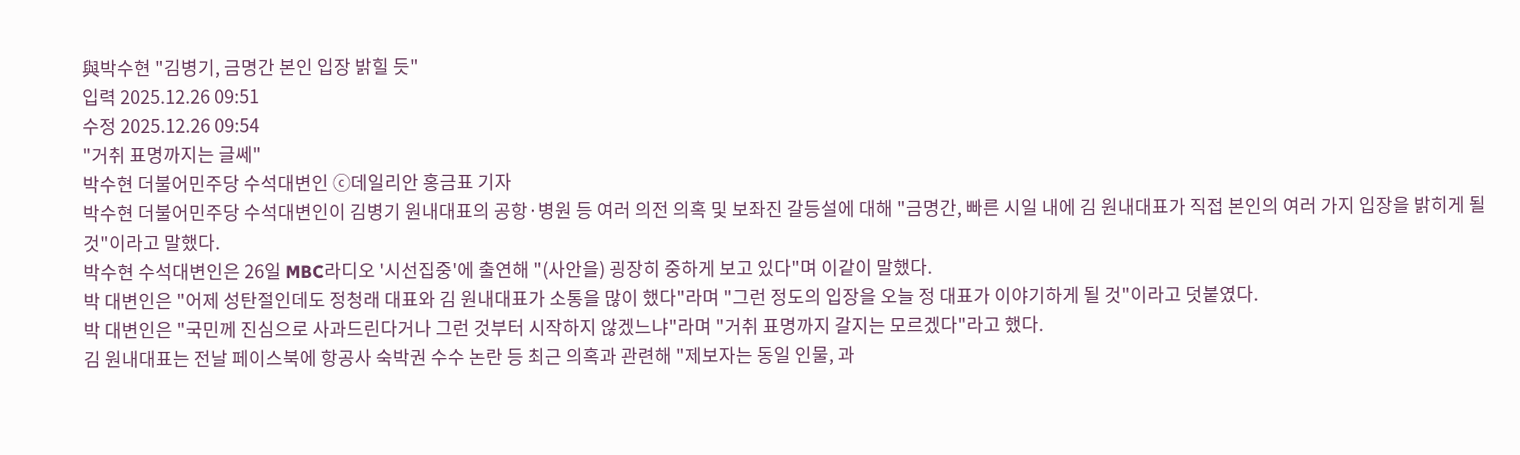與박수현 "김병기, 금명간 본인 입장 밝힐 듯"
입력 2025.12.26 09:51
수정 2025.12.26 09:54
"거취 표명까지는 글쎄"
박수현 더불어민주당 수석대변인 ⓒ데일리안 홍금표 기자
박수현 더불어민주당 수석대변인이 김병기 원내대표의 공항·병원 등 여러 의전 의혹 및 보좌진 갈등설에 대해 "금명간, 빠른 시일 내에 김 원내대표가 직접 본인의 여러 가지 입장을 밝히게 될 것"이라고 말했다.
박수현 수석대변인은 26일 MBC라디오 '시선집중'에 출연해 "(사안을) 굉장히 중하게 보고 있다"며 이같이 말했다.
박 대변인은 "어제 성탄절인데도 정청래 대표와 김 원내대표가 소통을 많이 했다"라며 "그런 정도의 입장을 오늘 정 대표가 이야기하게 될 것"이라고 덧붙였다.
박 대변인은 "국민께 진심으로 사과드린다거나 그런 것부터 시작하지 않겠느냐"라며 "거취 표명까지 갈지는 모르겠다"라고 했다.
김 원내대표는 전날 페이스북에 항공사 숙박권 수수 논란 등 최근 의혹과 관련해 "제보자는 동일 인물, 과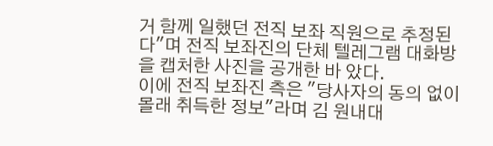거 함께 일했던 전직 보좌 직원으로 추정된다"며 전직 보좌진의 단체 텔레그램 대화방을 캡처한 사진을 공개한 바 았다.
이에 전직 보좌진 측은 "당사자의 동의 없이 몰래 취득한 정보"라며 김 원내대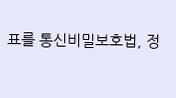표를 통신비밀보호법, 정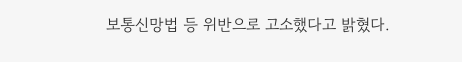보통신망법 등 위반으로 고소했다고 밝혔다.